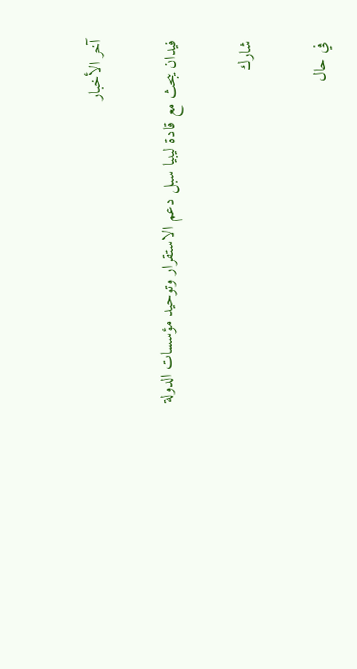آخر الأخبار

فيدان يبحث مع قادة ليبيا سبل دعم الاستقرار وتوحيد مؤسسات الدولة

شارك

في حال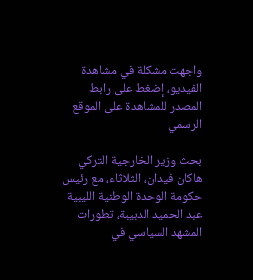واجهت مشكلة في مشاهدة الفيديو، إضغط على رابط المصدر للمشاهدة على الموقع الرسمي

بحث وزير الخارجية التركي هاكان فيدان، الثلاثاء، مع رئيس حكومة الوحدة الوطنية الليبية عبد الحميد الدبيبة، تطورات المشهد السياسي في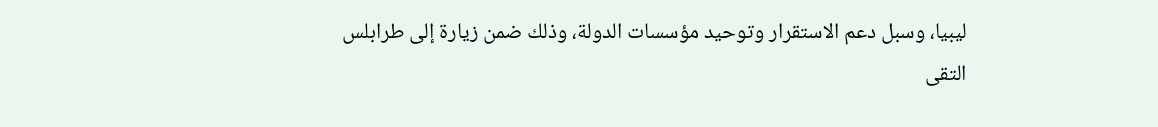ليبيا، وسبل دعم الاستقرار وتوحيد مؤسسات الدولة، وذلك ضمن زيارة إلى طرابلس التقى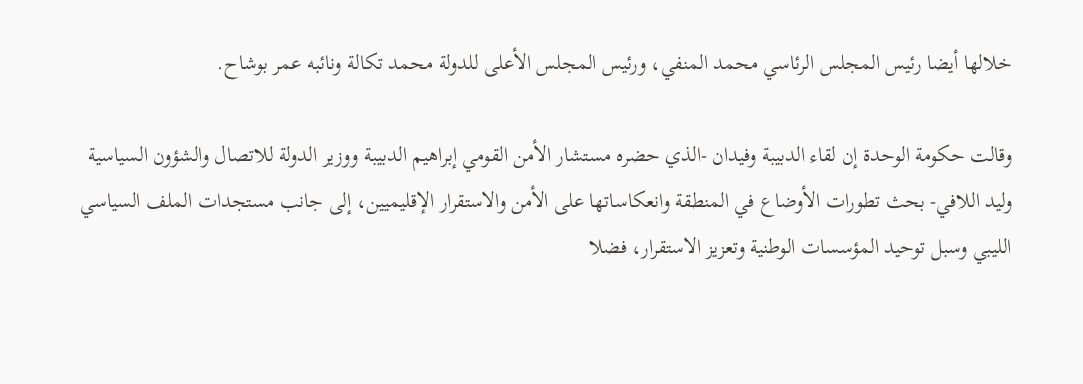خلالها أيضا رئيس المجلس الرئاسي محمد المنفي، ورئيس المجلس الأعلى للدولة محمد تكالة ونائبه عمر بوشاح.

وقالت حكومة الوحدة إن لقاء الدبيبة وفيدان -الذي حضره مستشار الأمن القومي إبراهيم الدبيبة ووزير الدولة للاتصال والشؤون السياسية وليد اللافي- بحث تطورات الأوضاع في المنطقة وانعكاساتها على الأمن والاستقرار الإقليميين، إلى جانب مستجدات الملف السياسي الليبي وسبل توحيد المؤسسات الوطنية وتعزيز الاستقرار، فضلا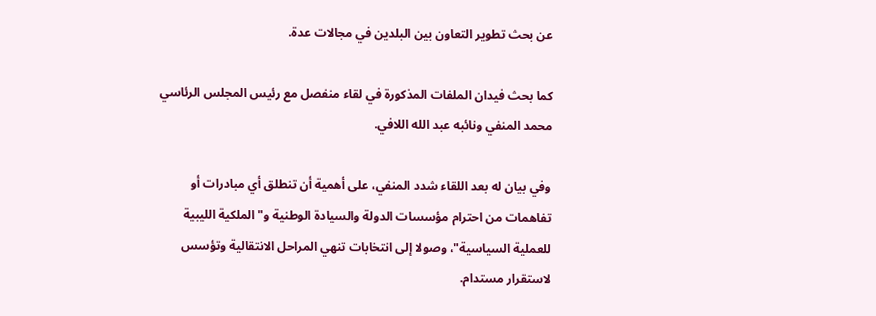عن بحث تطوير التعاون بين البلدين في مجالات عدة.

كما بحث فيدان الملفات المذكورة في لقاء منفصل مع رئيس المجلس الرئاسي محمد المنفي ونائبه عبد الله اللافي.

وفي بيان له بعد اللقاء شدد المنفي، على أهمية أن تنطلق أي مبادرات أو تفاهمات من احترام مؤسسات الدولة والسيادة الوطنية و"الملكية الليبية للعملية السياسية"، وصولا إلى انتخابات تنهي المراحل الانتقالية وتؤسس لاستقرار مستدام.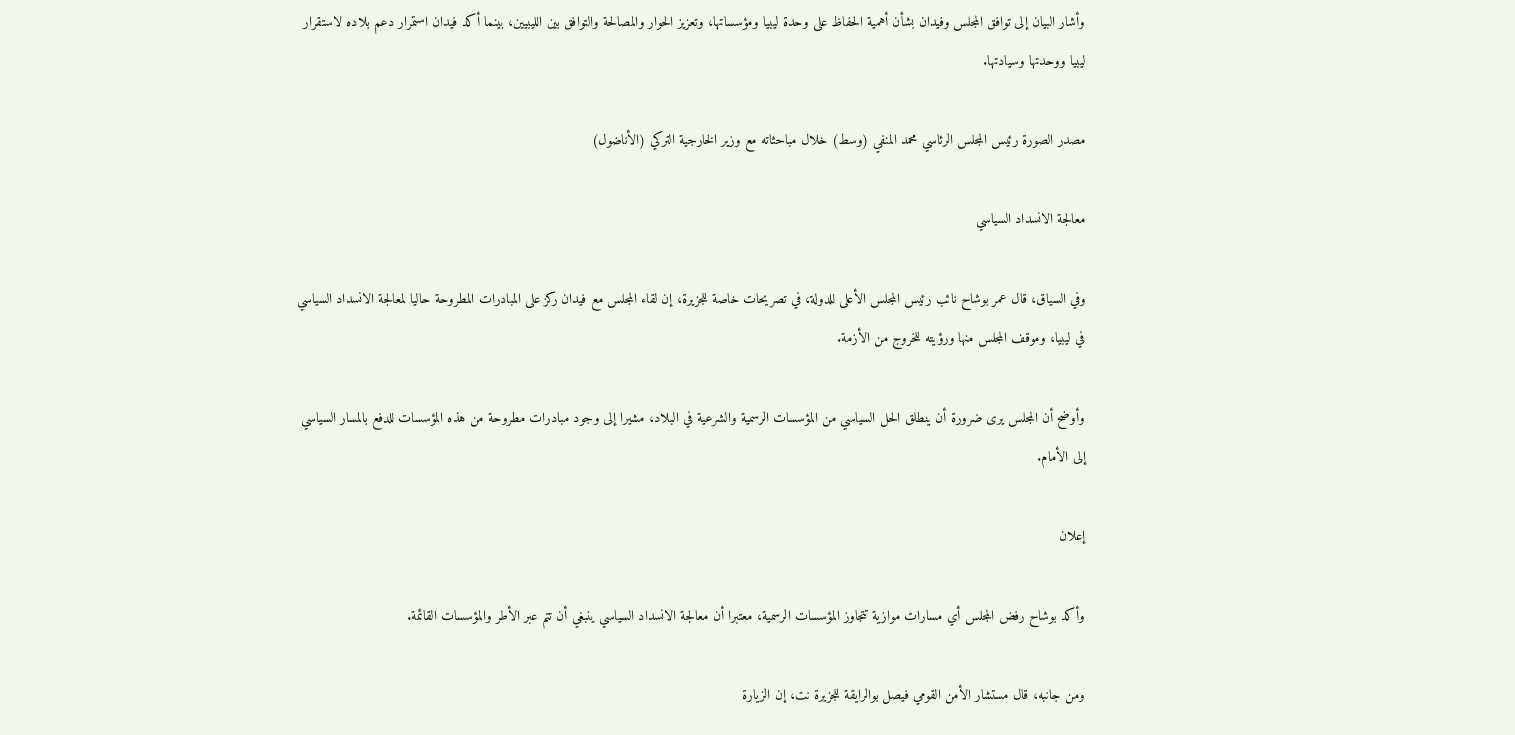وأشار البيان إلى توافق المجلس وفيدان بشأن أهمية الحفاظ على وحدة ليبيا ومؤسساتها، وتعزيز الحوار والمصالحة والتوافق بين الليبيين، بينما أكد فيدان استمرار دعم بلاده لاستقرار ليبيا ووحدتها وسيادتها.

مصدر الصورة رئيس المجلس الرئاسي محمد المنفي (وسط) خلال مباحثاته مع وزير الخارجية التركي (الأناضول)

معالجة الانسداد السياسي

وفي السياق، قال عمر بوشاح نائب رئيس المجلس الأعلى للدولة، في تصريحات خاصة للجزيرة، إن لقاء المجلس مع فيدان ركز على المبادرات المطروحة حاليا لمعالجة الانسداد السياسي في ليبيا، وموقف المجلس منها ورؤيته للخروج من الأزمة.

وأوضح أن المجلس يرى ضرورة أن ينطلق الحل السياسي من المؤسسات الرسمية والشرعية في البلاد، مشيرا إلى وجود مبادرات مطروحة من هذه المؤسسات للدفع بالمسار السياسي إلى الأمام.

إعلان

وأكد بوشاح رفض المجلس أي مسارات موازية تتجاوز المؤسسات الرسمية، معتبرا أن معالجة الانسداد السياسي ينبغي أن تتم عبر الأطر والمؤسسات القائمة.

ومن جانبه، قال مستشار الأمن القومي فيصل بوالرايقة للجزيرة نت، إن الزيارة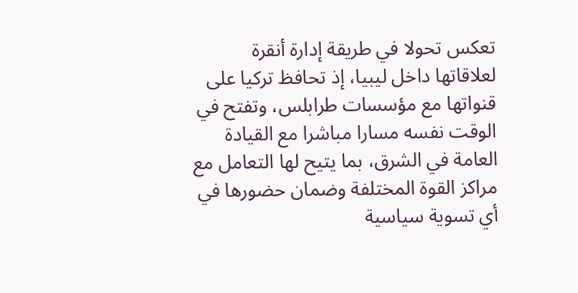تعكس تحولا في طريقة إدارة أنقرة لعلاقاتها داخل ليبيا، إذ تحافظ تركيا على قنواتها مع مؤسسات طرابلس، وتفتح في الوقت نفسه مسارا مباشرا مع القيادة العامة في الشرق، بما يتيح لها التعامل مع مراكز القوة المختلفة وضمان حضورها في أي تسوية سياسية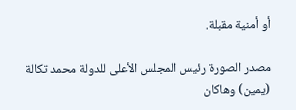أو أمنية مقبلة.

مصدر الصورة رئيس المجلس الأعلى للدولة محمد تكالة (يمين) وهاكان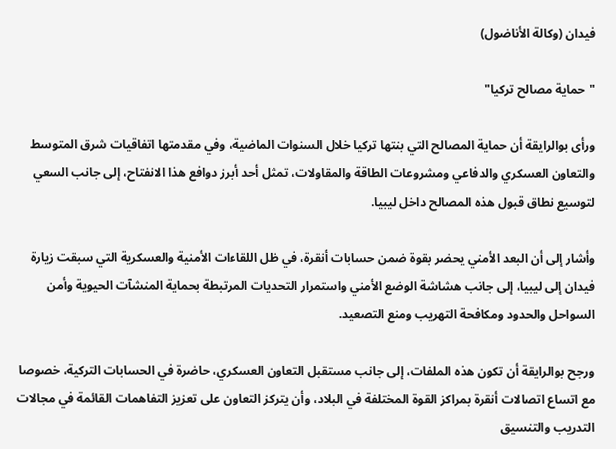فيدان (وكالة الأناضول)

"حماية مصالح تركيا"

ورأى بوالرايقة أن حماية المصالح التي بنتها تركيا خلال السنوات الماضية، وفي مقدمتها اتفاقيات شرق المتوسط والتعاون العسكري والدفاعي ومشروعات الطاقة والمقاولات، تمثل أحد أبرز دوافع هذا الانفتاح، إلى جانب السعي لتوسيع نطاق قبول هذه المصالح داخل ليبيا.

وأشار إلى أن البعد الأمني يحضر بقوة ضمن حسابات أنقرة، في ظل اللقاءات الأمنية والعسكرية التي سبقت زيارة فيدان إلى ليبيا، إلى جانب هشاشة الوضع الأمني واستمرار التحديات المرتبطة بحماية المنشآت الحيوية وأمن السواحل والحدود ومكافحة التهريب ومنع التصعيد.

ورجح بوالرايقة أن تكون هذه الملفات، إلى جانب مستقبل التعاون العسكري، حاضرة في الحسابات التركية، خصوصا مع اتساع اتصالات أنقرة بمراكز القوة المختلفة في البلاد، وأن يتركز التعاون على تعزيز التفاهمات القائمة في مجالات التدريب والتنسيق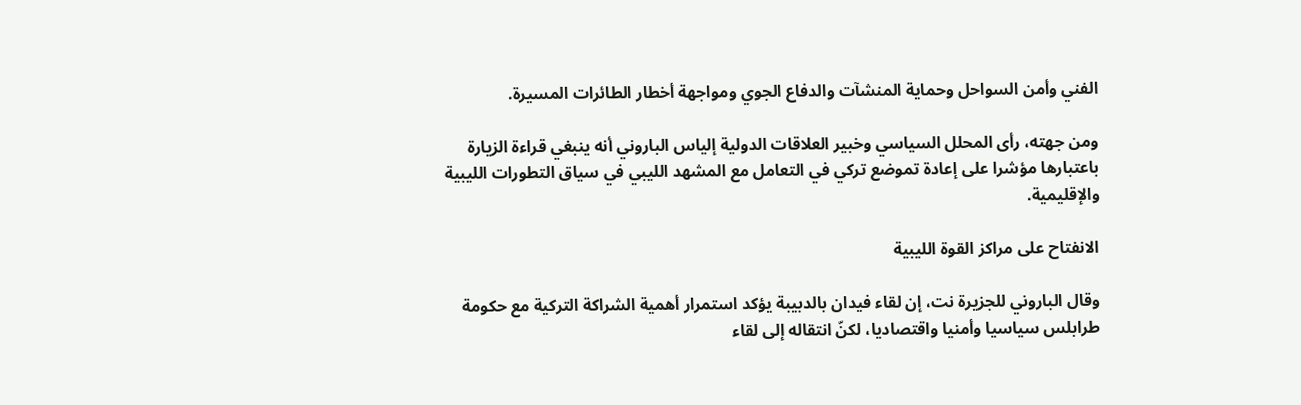الفني وأمن السواحل وحماية المنشآت والدفاع الجوي ومواجهة أخطار الطائرات المسيرة.

ومن جهته، رأى المحلل السياسي وخبير العلاقات الدولية إلياس الباروني أنه ينبغي قراءة الزيارة باعتبارها مؤشرا على إعادة تموضع تركي في التعامل مع المشهد الليبي في سياق التطورات الليبية والإقليمية.

الانفتاح على مراكز القوة الليبية

وقال الباروني للجزيرة نت، إن لقاء فيدان بالدبيبة يؤكد استمرار أهمية الشراكة التركية مع حكومة طرابلس سياسيا وأمنيا واقتصاديا، لكنّ انتقاله إلى لقاء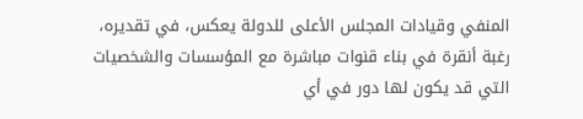المنفي وقيادات المجلس الأعلى للدولة يعكس، في تقديره، رغبة أنقرة في بناء قنوات مباشرة مع المؤسسات والشخصيات التي قد يكون لها دور في أي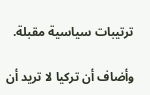ترتيبات سياسية مقبلة.

وأضاف أن تركيا لا تريد أن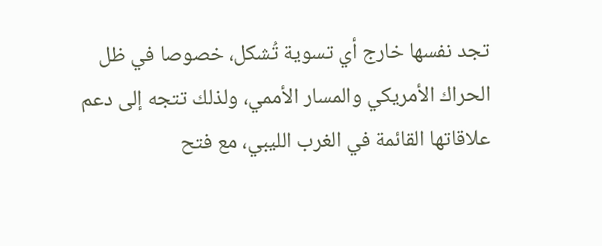تجد نفسها خارج أي تسوية تُشكل، خصوصا في ظل الحراك الأمريكي والمسار الأممي، ولذلك تتجه إلى دعم علاقاتها القائمة في الغرب الليبي، مع فتح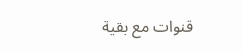قنوات مع بقية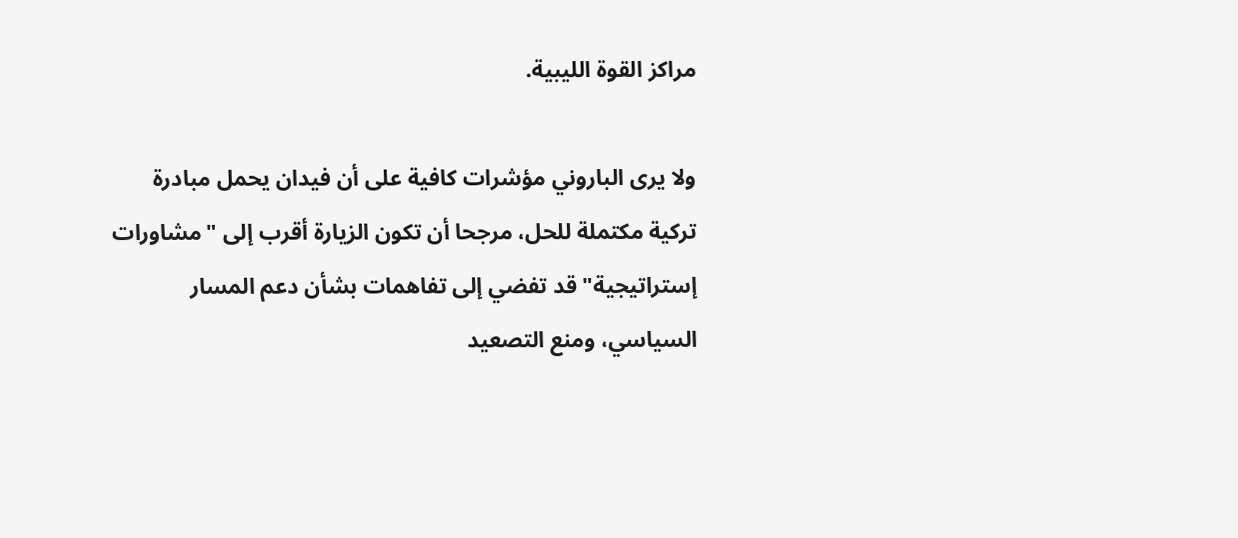مراكز القوة الليبية.

ولا يرى الباروني مؤشرات كافية على أن فيدان يحمل مبادرة تركية مكتملة للحل، مرجحا أن تكون الزيارة أقرب إلى "مشاورات إستراتيجية" قد تفضي إلى تفاهمات بشأن دعم المسار السياسي، ومنع التصعيد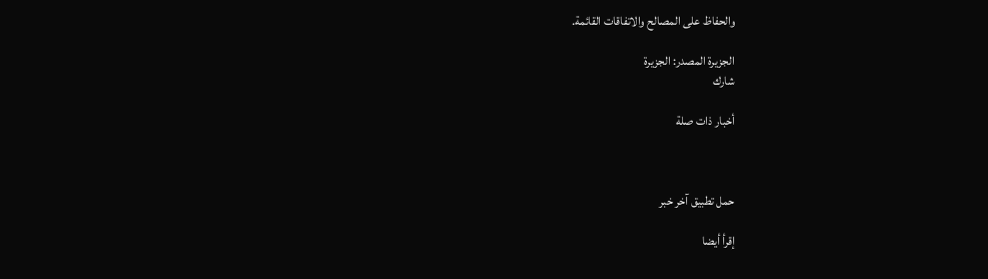والحفاظ على المصالح والاتفاقات القائمة.

الجزيرة المصدر: الجزيرة
شارك

أخبار ذات صلة



حمل تطبيق آخر خبر

إقرأ أيضا